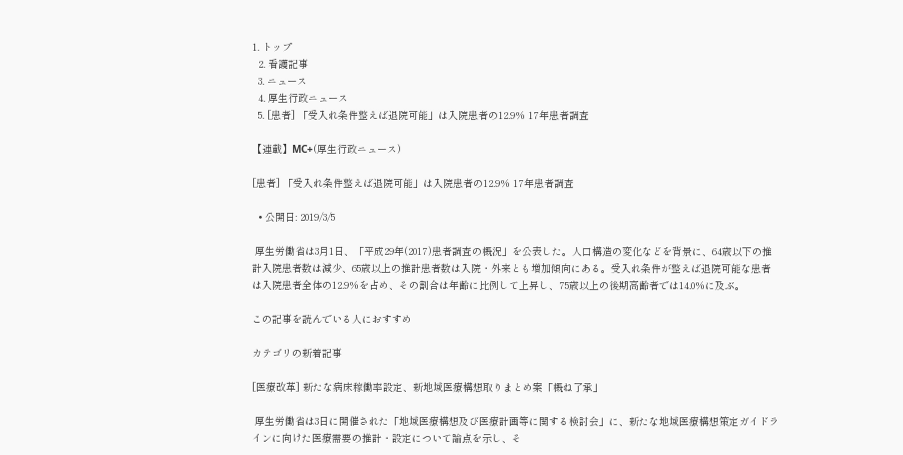1. トップ
  2. 看護記事
  3. ニュース
  4. 厚生行政ニュース
  5. [患者] 「受入れ条件整えば退院可能」は入院患者の12.9% 17年患者調査

【連載】MC+(厚生行政ニュース)

[患者] 「受入れ条件整えば退院可能」は入院患者の12.9% 17年患者調査

  • 公開日: 2019/3/5

 厚生労働省は3月1日、「平成29年(2017)患者調査の概況」を公表した。人口構造の変化などを背景に、64歳以下の推計入院患者数は減少、65歳以上の推計患者数は入院・外来とも増加傾向にある。受入れ条件が整えば退院可能な患者は入院患者全体の12.9%を占め、その割合は年齢に比例して上昇し、75歳以上の後期高齢者では14.0%に及ぶ。

この記事を読んでいる人におすすめ

カテゴリの新着記事

[医療改革] 新たな病床稼働率設定、新地域医療構想取りまとめ案「概ね了承」

 厚生労働省は3日に開催された「地域医療構想及び医療計画等に関する検討会」に、新たな地域医療構想策定ガイドラインに向けた医療需要の推計・設定について論点を示し、そ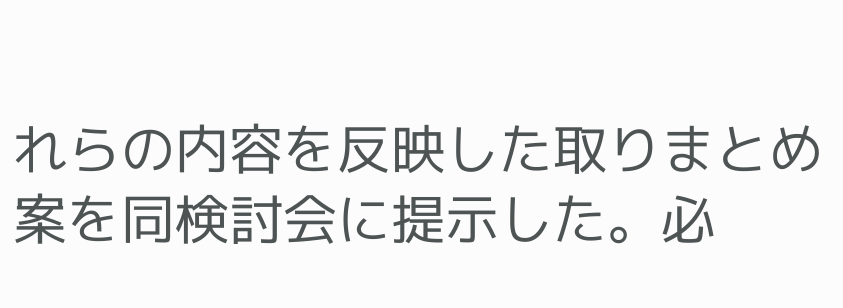れらの内容を反映した取りまとめ案を同検討会に提示した。必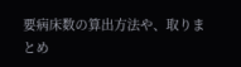要病床数の算出方法や、取りまとめ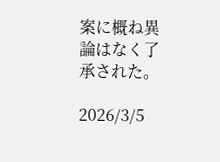案に概ね異論はなく了承された。

2026/3/5